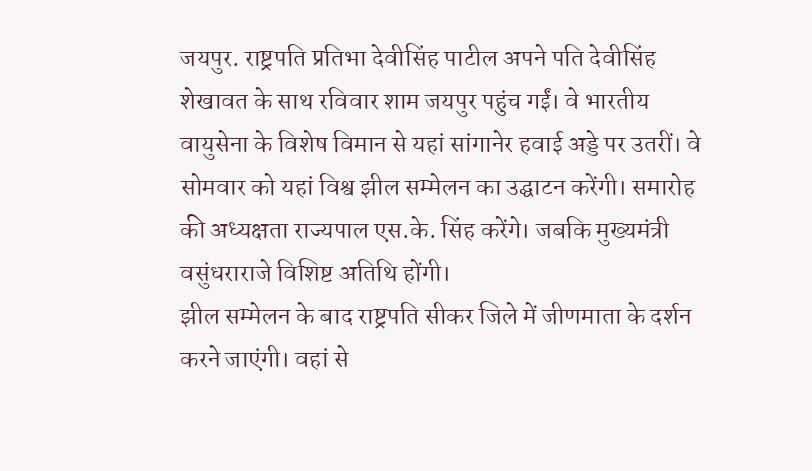जयपुर. राष्ट्रपति प्रतिभा देवीसिंह पाटील अपने पति देवीसिंह शेखावत के साथ रविवार शाम जयपुर पहुंच गईं। वे भारतीय वायुसेना के विशेष विमान से यहां सांगानेर हवाई अड्डे पर उतरीं। वे सोमवार को यहां विश्व झील सम्मेलन का उद्घाटन करेंगी। समारोह की अध्यक्षता राज्यपाल एस.के. सिंह करेंगे। जबकि मुख्यमंत्री वसुंधराराजे विशिष्ट अतिथि होंगी।
झील सम्मेलन के बाद राष्ट्रपति सीकर जिले में जीणमाता के दर्शन करने जाएंगी। वहां से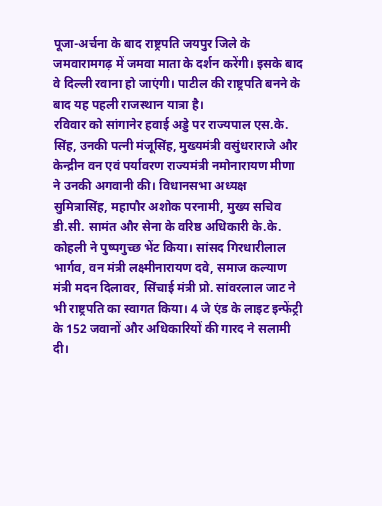पूजा-अर्चना के बाद राष्ट्रपति जयपुर जिले के जमवारामगढ़ में जमवा माता के दर्शन करेंगी। इसके बाद वे दिल्ली रवाना हो जाएंगी। पाटील की राष्ट्रपति बनने के बाद यह पहली राजस्थान यात्रा है।
रविवार को सांगानेर हवाई अड्डे पर राज्यपाल एस.के. सिंह, उनकी पत्नी मंजूसिंह, मुख्यमंत्री वसुंधराराजे और केन्द्रीन वन एवं पर्यावरण राज्यमंत्री नमोनारायण मीणा ने उनकी अगवानी की। विधानसभा अध्यक्ष सुमित्रासिंह, महापौर अशोक परनामी, मुख्य सचिव डी.सी. सामंत और सेना के वरिष्ठ अधिकारी के.के. कोहली ने पुष्पगुच्छ भेंट किया। सांसद गिरधारीलाल भार्गव, वन मंत्री लक्ष्मीनारायण दवे, समाज कल्याण मंत्री मदन दिलावर, सिंचाई मंत्री प्रो. सांवरलाल जाट ने भी राष्ट्रपति का स्वागत किया। 4 जे एंड के लाइट इन्फेंट्री के 152 जवानों और अधिकारियों की गारद ने सलामी दी।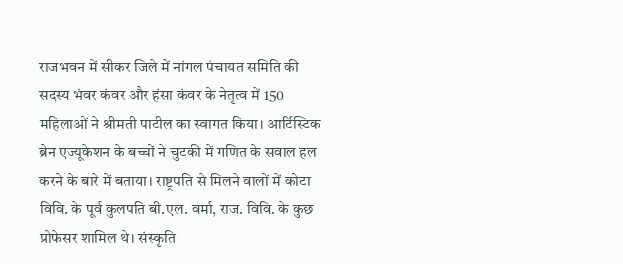राजभवन में सीकर जिले में नांगल पंचायत समिति की सदस्य भंवर कंवर और हंसा कंवर के नेतृत्व में 150 महिलाओं ने श्रीमती पाटील का स्वागत किया। आर्टिस्टिक ब्रेन एज्यूकेशन के बच्चों ने चुटकी में गणित के सवाल हल करने के बारे में बताया। राष्ट्रपति से मिलने वालों में कोटा विवि. के पूर्व कुलपति बी.एल. वर्मा, राज. विवि. के कुछ प्रोफेसर शामिल थे। संस्कृति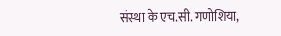संस्था के एच.सी. गणोशिया,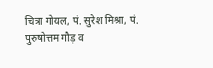चित्रा गोयल, पं. सुरेश मिश्रा, पं. पुरुषोत्तम गौड़ व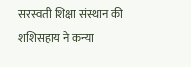सरस्वती शिक्षा संस्थान की शशिसहाय ने कन्या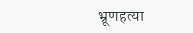भ्रूणहत्या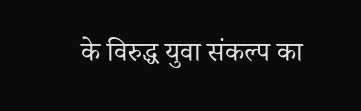के विरुद्ध युवा संकल्प का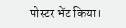पोस्टर भेंट किया।